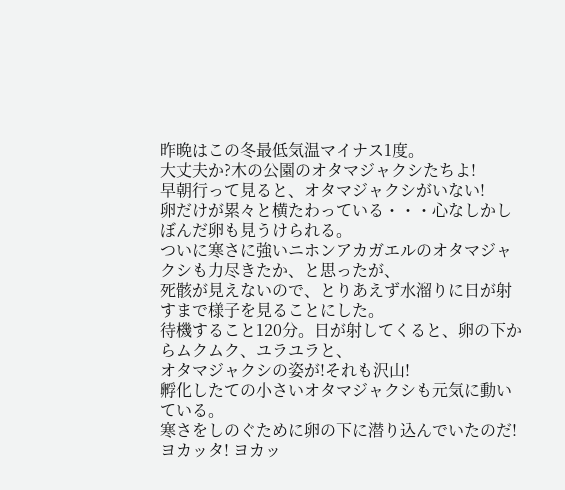昨晩はこの冬最低気温マイナス1度。
大丈夫か?木の公園のオタマジャクシたちよ!
早朝行って見ると、オタマジャクシがいない!
卵だけが累々と横たわっている・・・心なしかしぼんだ卵も見うけられる。
ついに寒さに強いニホンアカガエルのオタマジャクシも力尽きたか、と思ったが、
死骸が見えないので、とりあえず水溜りに日が射すまで様子を見ることにした。
待機すること120分。日が射してくると、卵の下からムクムク、ユラユラと、
オタマジャクシの姿が!それも沢山!
孵化したての小さいオタマジャクシも元気に動いている。
寒さをしのぐために卵の下に潜り込んでいたのだ!
ヨカッタ! ヨカッ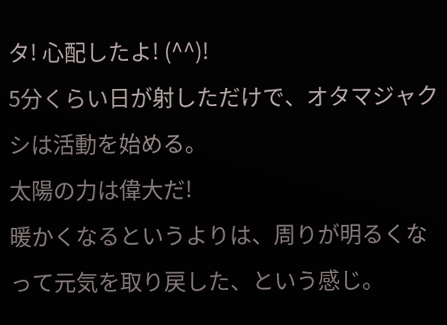タ! 心配したよ! (^^)!
5分くらい日が射しただけで、オタマジャクシは活動を始める。
太陽の力は偉大だ!
暖かくなるというよりは、周りが明るくなって元気を取り戻した、という感じ。